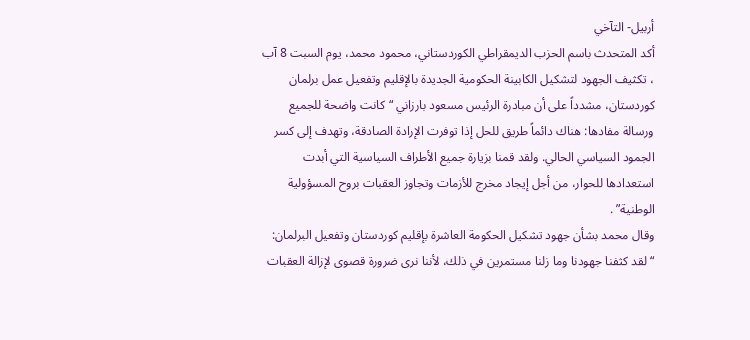أربيل- التآخي
أكد المتحدث باسم الحزب الديمقراطي الكوردستاني، محمود محمد، يوم السبت 8 آب ، تكثيف الجهود لتشكيل الكابينة الحكومية الجديدة بالإقليم وتفعيل عمل برلمان كوردستان، مشدداً على أن مبادرة الرئيس مسعود بارزاني “كانت واضحة للجميع ورسالة مفادها: هناك دائماً طريق للحل إذا توفرت الإرادة الصادقة، وتهدف إلى كسر الجمود السياسي الحالي. ولقد قمنا بزيارة جميع الأطراف السياسية التي أبدت استعدادها للحوار، من أجل إيجاد مخرج للأزمات وتجاوز العقبات بروح المسؤولية الوطنية” .
وقال محمد بشأن جهود تشكيل الحكومة العاشرة بإقليم كوردستان وتفعيل البرلمان: “لقد كثفنا جهودنا وما زلنا مستمرين في ذلك، لأننا نرى ضرورة قصوى لإزالة العقبات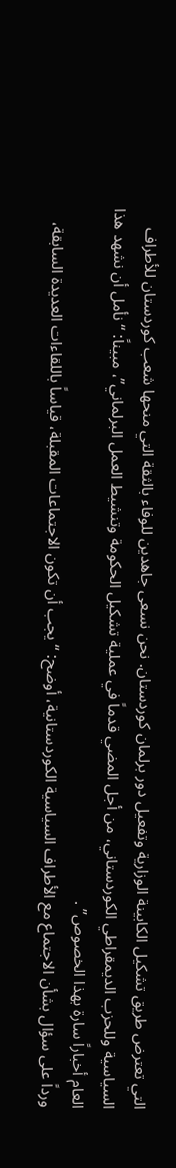التي تعترض طريق تشكيل الكابينة الوزارية وتفعيل دور برلمان كوردستان. نحن نسعى جاهدين للوفاء بالثقة التي منحها شعب كوردستان للأطراف السياسية وللحزب الديمقراطي الكوردستاني، من أجل المضي قدماً في عملية تشكيل الحكومة وتنشيط العمل البرلماني”، مبيناً: “نأمل أن نشهد هذا العام أخباراً سارة بهذا الخصوص” .
ورداً على سؤال بشأن الاجتماع مع الأطراف السياسية الكوردستانية، أوضح: “يجب أن تكون الاجتماعات المقبلة، قياساً باللقاءات العديدة السابقة،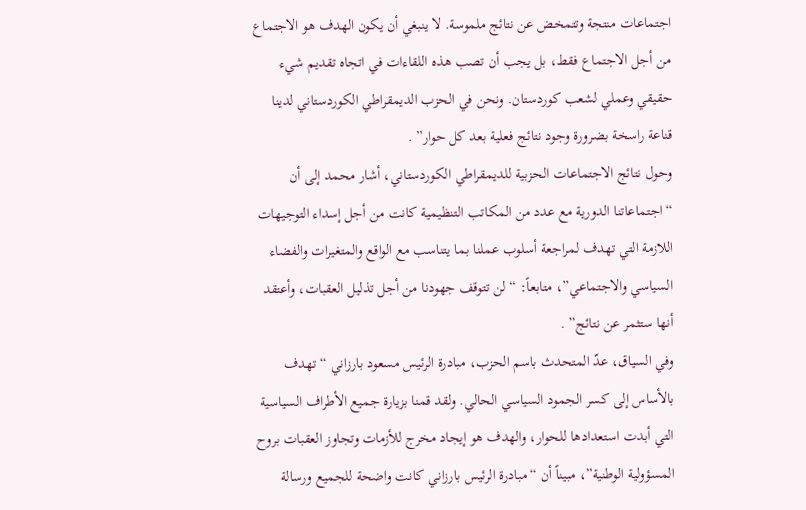اجتماعات منتجة وتتمخض عن نتائج ملموسة. لا ينبغي أن يكون الهدف هو الاجتماع من أجل الاجتماع فقط، بل يجب أن تصب هذه اللقاءات في اتجاه تقديم شيء حقيقي وعملي لشعب كوردستان. ونحن في الحزب الديمقراطي الكوردستاني لدينا قناعة راسخة بضرورة وجود نتائج فعلية بعد كل حوار” .
وحول نتائج الاجتماعات الحزبية للديمقراطي الكوردستاني، أشار محمد إلى أن “اجتماعاتنا الدورية مع عدد من المكاتب التنظيمية كانت من أجل إسداء التوجيهات اللازمة التي تهدف لمراجعة أسلوب عملنا بما يتناسب مع الواقع والمتغيرات والفضاء السياسي والاجتماعي”، متابعاً: “لن تتوقف جهودنا من أجل تذليل العقبات، وأعتقد أنها ستثمر عن نتائج” .
وفي السياق، عدّ المتحدث باسم الحزب، مبادرة الرئيس مسعود بارزاني “تهدف بالأساس إلى كسر الجمود السياسي الحالي. ولقد قمنا بزيارة جميع الأطراف السياسية التي أبدت استعدادها للحوار، والهدف هو إيجاد مخرج للأزمات وتجاوز العقبات بروح المسؤولية الوطنية”، مبيناً أن “مبادرة الرئيس بارزاني كانت واضحة للجميع ورسالة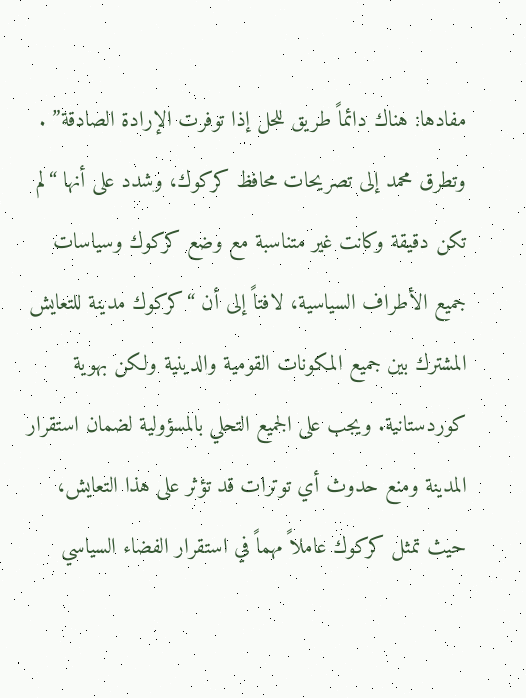مفادها: هناك دائماً طريق للحل إذا توفرت الإرادة الصادقة” .
وتطرق محمد إلى تصريحات محافظ كركوك، وشدد على أنها “لم تكن دقيقة وكانت غير متناسبة مع وضع كركوك وسياسات جميع الأطراف السياسية، لافتاً إلى أن “كركوك مدينة للتعايش المشترك بين جميع المكونات القومية والدينية ولكن بهوية كوردستانية. ويجب على الجميع التحلي بالمسؤولية لضمان استقرار المدينة ومنع حدوث أي توترات قد تؤثر على هذا التعايش، حيث تمثل كركوك عاملاً مهماً في استقرار الفضاء السياسي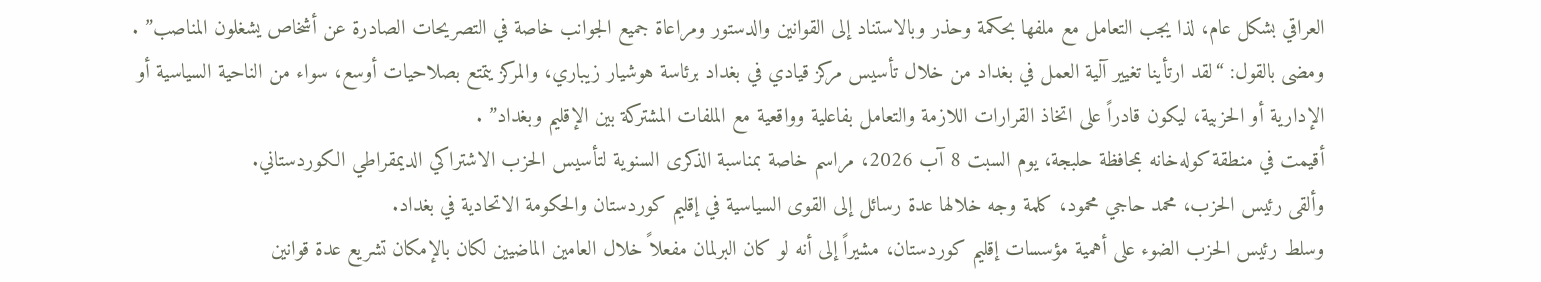العراقي بشكل عام، لذا يجب التعامل مع ملفها بحكمة وحذر وبالاستناد إلى القوانين والدستور ومراعاة جميع الجوانب خاصة في التصريحات الصادرة عن أشخاص يشغلون المناصب” .
ومضى بالقول: “لقد ارتأينا تغيير آلية العمل في بغداد من خلال تأسيس مركز قيادي في بغداد برئاسة هوشيار زيباري، والمركز يتمتع بصلاحيات أوسع، سواء من الناحية السياسية أو الإدارية أو الحزبية، ليكون قادراً على اتخاذ القرارات اللازمة والتعامل بفاعلية وواقعية مع الملفات المشتركة بين الإقليم وبغداد” .
أقيمت في منطقة كولەخانە بمحافظة حلبجة، يوم السبت 8 آب 2026، مراسم خاصة بمناسبة الذكرى السنوية لتأسيس الحزب الاشتراكي الديمقراطي الكوردستاني.
وألقى رئيس الحزب، محمد حاجي محمود، كلمة وجه خلالها عدة رسائل إلى القوى السياسية في إقليم كوردستان والحكومة الاتحادية في بغداد.
وسلط رئيس الحزب الضوء على أهمية مؤسسات إقليم كوردستان، مشيراً إلى أنه لو كان البرلمان مفعلاً خلال العامين الماضيين لكان بالإمكان تشريع عدة قوانين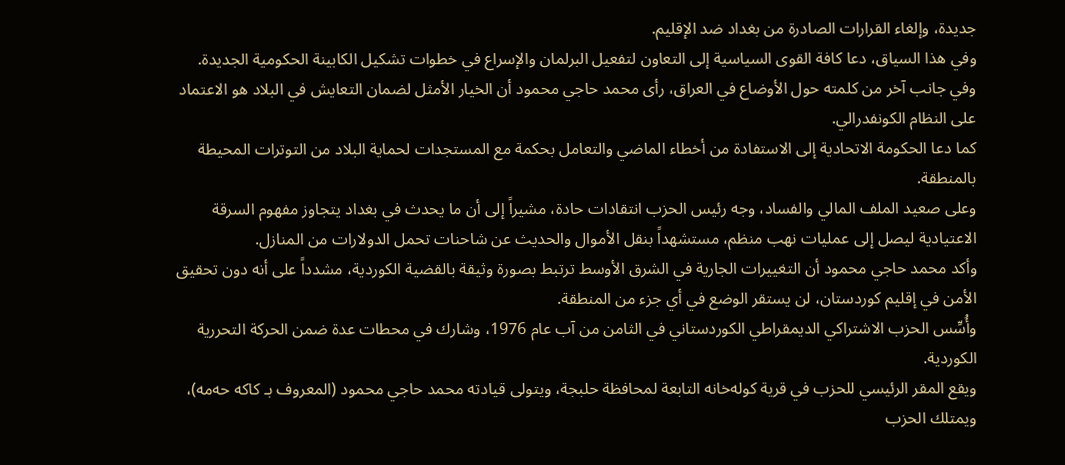جديدة، وإلغاء القرارات الصادرة من بغداد ضد الإقليم.
وفي هذا السياق، دعا كافة القوى السياسية إلى التعاون لتفعيل البرلمان والإسراع في خطوات تشكيل الكابينة الحكومية الجديدة.
وفي جانب آخر من كلمته حول الأوضاع في العراق، رأى محمد حاجي محمود أن الخيار الأمثل لضمان التعايش في البلاد هو الاعتماد على النظام الكونفدرالي.
كما دعا الحكومة الاتحادية إلى الاستفادة من أخطاء الماضي والتعامل بحكمة مع المستجدات لحماية البلاد من التوترات المحيطة بالمنطقة.
وعلى صعيد الملف المالي والفساد، وجه رئيس الحزب انتقادات حادة، مشيراً إلى أن ما يحدث في بغداد يتجاوز مفهوم السرقة الاعتيادية ليصل إلى عمليات نهب منظم، مستشهداً بنقل الأموال والحديث عن شاحنات تحمل الدولارات من المنازل.
وأكد محمد حاجي محمود أن التغييرات الجارية في الشرق الأوسط ترتبط بصورة وثيقة بالقضية الكوردية، مشدداً على أنه دون تحقيق الأمن في إقليم كوردستان، لن يستقر الوضع في أي جزء من المنطقة.
وأُسِّس الحزب الاشتراكي الديمقراطي الكوردستاني في الثامن من آب عام 1976، وشارك في محطات عدة ضمن الحركة التحررية الكوردية.
ويقع المقر الرئيسي للحزب في قرية كولەخانە التابعة لمحافظة حلبجة، ويتولى قيادته محمد حاجي محمود (المعروف بـ كاكە حەمە)، ويمتلك الحزب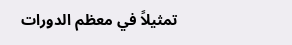تمثيلاً في معظم الدورات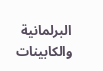البرلمانية والكابينات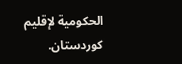الحكومية لإقليم كوردستان.